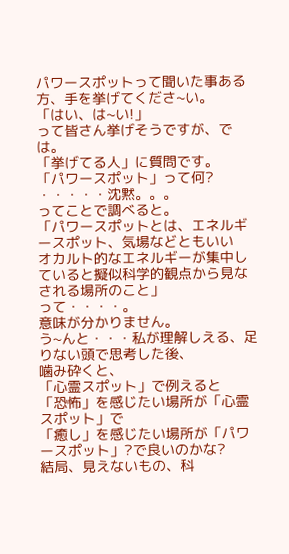パワースポットって聞いた事ある方、手を挙げてくださ~い。
「はい、は~い!」
って皆さん挙げそうですが、では。
「挙げてる人」に質問です。
「パワースポット」って何?
・・・・・沈黙。。。
ってことで調べると。
「パワースポットとは、エネルギースポット、気場などともいい
オカルト的なエネルギーが集中していると擬似科学的観点から見なされる場所のこと」
って・・・・。
意味が分かりません。
う~んと・・・私が理解しえる、足りない頭で思考した後、
噛み砕くと、
「心霊スポット」で例えると
「恐怖」を感じたい場所が「心霊スポット」で
「癒し」を感じたい場所が「パワースポット」?で良いのかな?
結局、見えないもの、科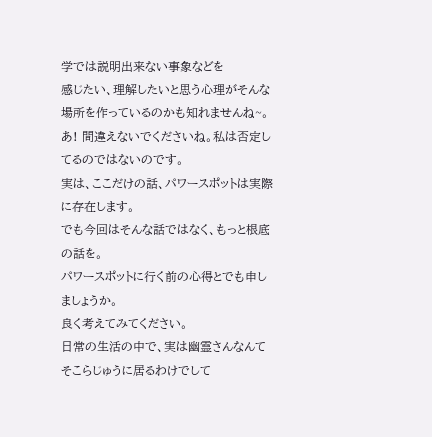学では説明出来ない事象などを
感じたい、理解したいと思う心理がそんな場所を作っているのかも知れませんね~。
あ! 間違えないでくださいね。私は否定してるのではないのです。
実は、ここだけの話、パワースポットは実際に存在します。
でも今回はそんな話ではなく、もっと根底の話を。
パワースポットに行く前の心得とでも申しましょうか。
良く考えてみてください。
日常の生活の中で、実は幽霊さんなんてそこらじゅうに居るわけでして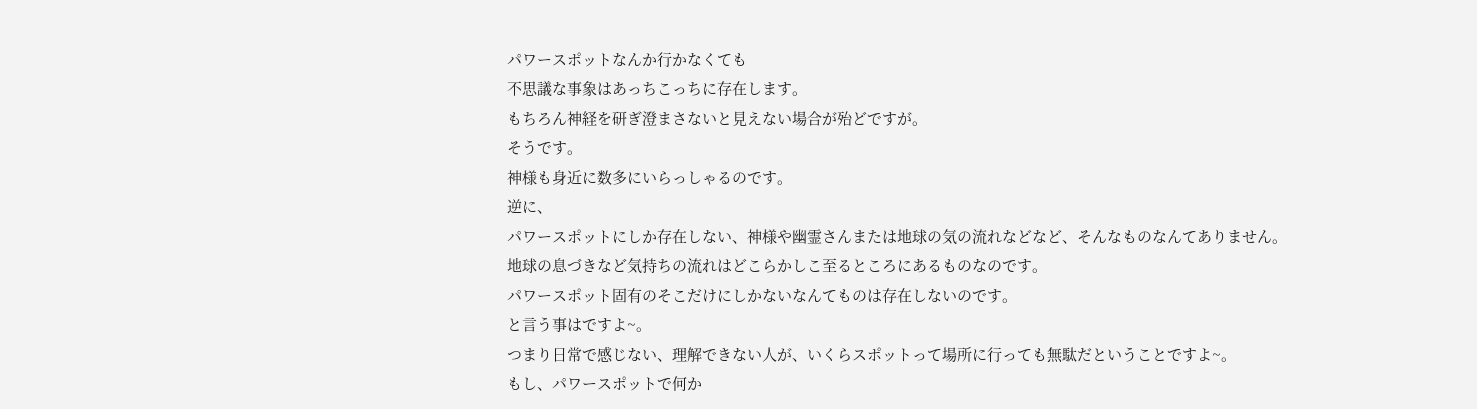パワースポットなんか行かなくても
不思議な事象はあっちこっちに存在します。
もちろん神経を研ぎ澄まさないと見えない場合が殆どですが。
そうです。
神様も身近に数多にいらっしゃるのです。
逆に、
パワースポットにしか存在しない、神様や幽霊さんまたは地球の気の流れなどなど、そんなものなんてありません。
地球の息づきなど気持ちの流れはどこらかしこ至るところにあるものなのです。
パワースポット固有のそこだけにしかないなんてものは存在しないのです。
と言う事はですよ~。
つまり日常で感じない、理解できない人が、いくらスポットって場所に行っても無駄だということですよ~。
もし、パワースポットで何か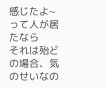感じたよ~って人が居たなら
それは殆どの場合、気のせいなの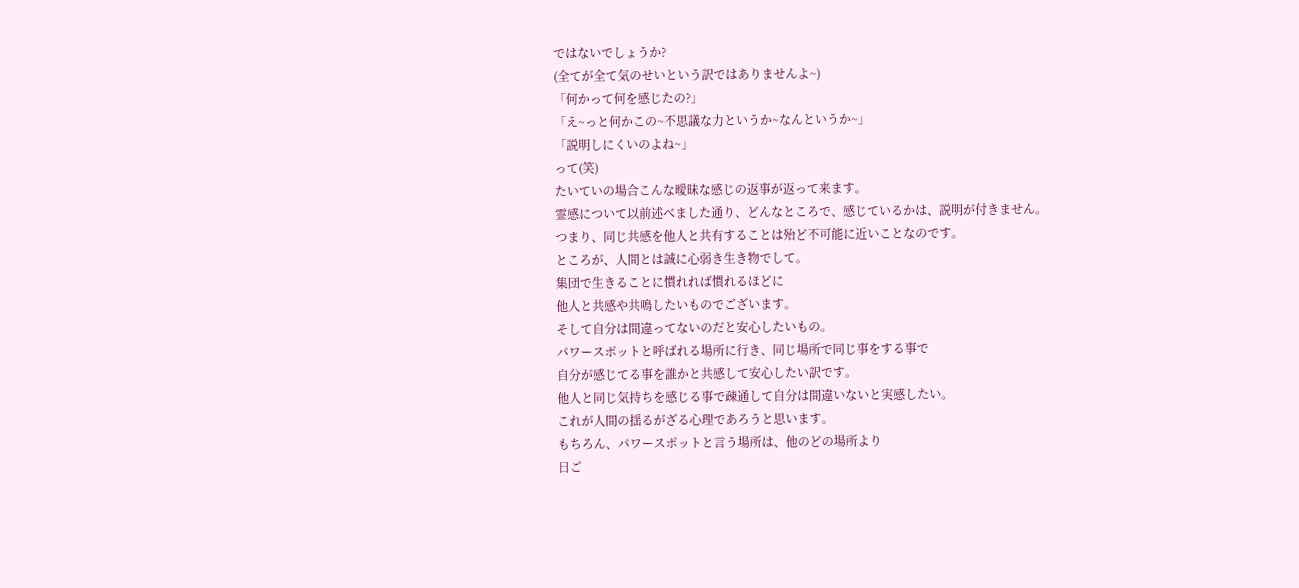ではないでしょうか?
(全てが全て気のせいという訳ではありませんよ~)
「何かって何を感じたの?」
「え~っと何かこの~不思議な力というか~なんというか~」
「説明しにくいのよね~」
って(笑)
たいていの場合こんな曖昧な感じの返事が返って来ます。
霊感について以前述べました通り、どんなところで、感じているかは、説明が付きません。
つまり、同じ共感を他人と共有することは殆ど不可能に近いことなのです。
ところが、人間とは誠に心弱き生き物でして。
集団で生きることに慣れれば慣れるほどに
他人と共感や共鳴したいものでございます。
そして自分は間違ってないのだと安心したいもの。
パワースポットと呼ばれる場所に行き、同じ場所で同じ事をする事で
自分が感じてる事を誰かと共感して安心したい訳です。
他人と同じ気持ちを感じる事で疎通して自分は間違いないと実感したい。
これが人間の揺るがざる心理であろうと思います。
もちろん、パワースポットと言う場所は、他のどの場所より
日ご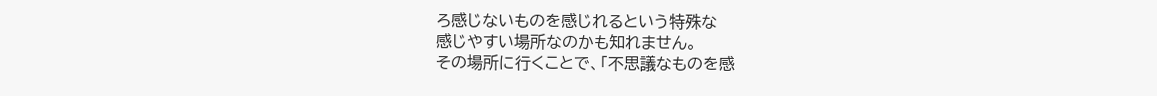ろ感じないものを感じれるという特殊な
感じやすい場所なのかも知れません。
その場所に行くことで、「不思議なものを感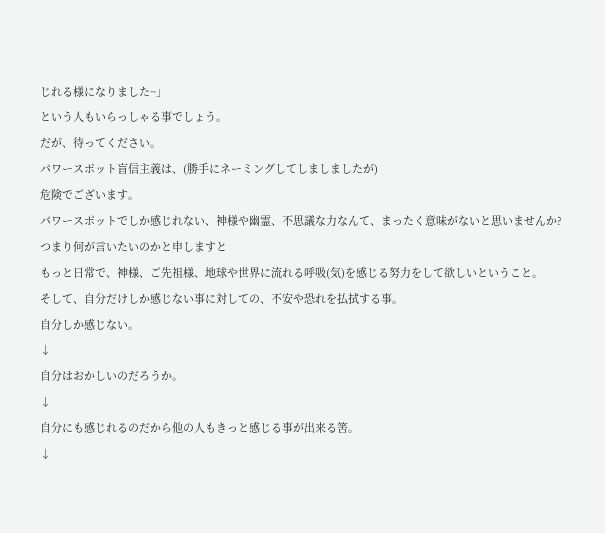じれる様になりました~」
という人もいらっしゃる事でしょう。
だが、待ってください。
パワースポット盲信主義は、(勝手にネーミングしてしましましたが)
危険でございます。
パワースポットでしか感じれない、神様や幽霊、不思議な力なんて、まったく意味がないと思いませんか?
つまり何が言いたいのかと申しますと
もっと日常で、神様、ご先祖様、地球や世界に流れる呼吸(気)を感じる努力をして欲しいということ。
そして、自分だけしか感じない事に対しての、不安や恐れを払拭する事。
自分しか感じない。
↓
自分はおかしいのだろうか。
↓
自分にも感じれるのだから他の人もきっと感じる事が出来る筈。
↓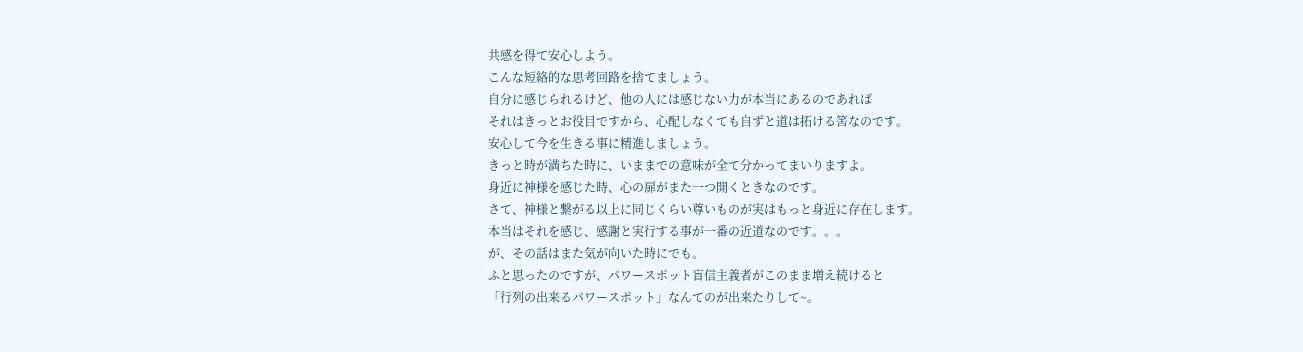共感を得て安心しよう。
こんな短絡的な思考回路を捨てましょう。
自分に感じられるけど、他の人には感じない力が本当にあるのであれば
それはきっとお役目ですから、心配しなくても自ずと道は拓ける筈なのです。
安心して今を生きる事に精進しましょう。
きっと時が満ちた時に、いままでの意味が全て分かってまいりますよ。
身近に神様を感じた時、心の扉がまた一つ開くときなのです。
さて、神様と繋がる以上に同じくらい尊いものが実はもっと身近に存在します。
本当はそれを感じ、感謝と実行する事が一番の近道なのです。。。
が、その話はまた気が向いた時にでも。
ふと思ったのですが、パワースポット盲信主義者がこのまま増え続けると
「行列の出来るパワースポット」なんてのが出来たりして~。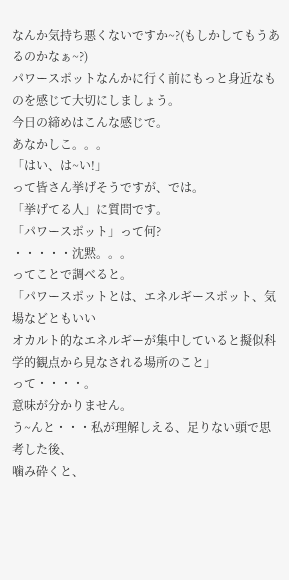なんか気持ち悪くないですか~?(もしかしてもうあるのかなぁ~?)
パワースポットなんかに行く前にもっと身近なものを感じて大切にしましょう。
今日の締めはこんな感じで。
あなかしこ。。。
「はい、は~い!」
って皆さん挙げそうですが、では。
「挙げてる人」に質問です。
「パワースポット」って何?
・・・・・沈黙。。。
ってことで調べると。
「パワースポットとは、エネルギースポット、気場などともいい
オカルト的なエネルギーが集中していると擬似科学的観点から見なされる場所のこと」
って・・・・。
意味が分かりません。
う~んと・・・私が理解しえる、足りない頭で思考した後、
噛み砕くと、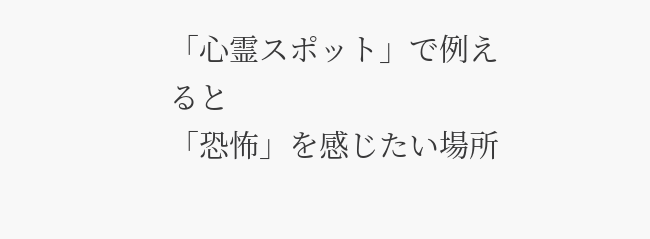「心霊スポット」で例えると
「恐怖」を感じたい場所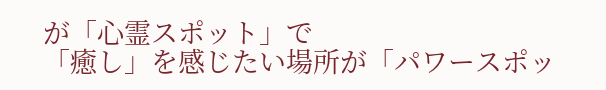が「心霊スポット」で
「癒し」を感じたい場所が「パワースポッ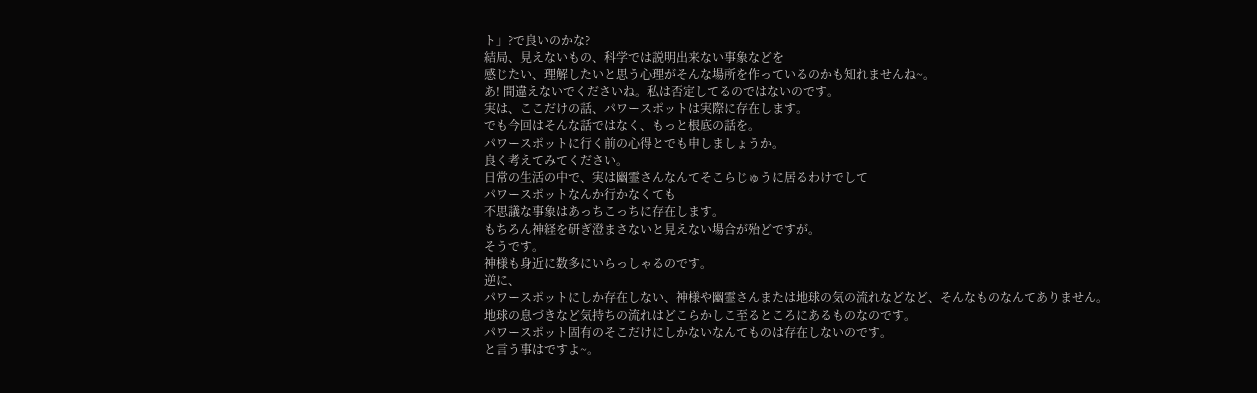ト」?で良いのかな?
結局、見えないもの、科学では説明出来ない事象などを
感じたい、理解したいと思う心理がそんな場所を作っているのかも知れませんね~。
あ! 間違えないでくださいね。私は否定してるのではないのです。
実は、ここだけの話、パワースポットは実際に存在します。
でも今回はそんな話ではなく、もっと根底の話を。
パワースポットに行く前の心得とでも申しましょうか。
良く考えてみてください。
日常の生活の中で、実は幽霊さんなんてそこらじゅうに居るわけでして
パワースポットなんか行かなくても
不思議な事象はあっちこっちに存在します。
もちろん神経を研ぎ澄まさないと見えない場合が殆どですが。
そうです。
神様も身近に数多にいらっしゃるのです。
逆に、
パワースポットにしか存在しない、神様や幽霊さんまたは地球の気の流れなどなど、そんなものなんてありません。
地球の息づきなど気持ちの流れはどこらかしこ至るところにあるものなのです。
パワースポット固有のそこだけにしかないなんてものは存在しないのです。
と言う事はですよ~。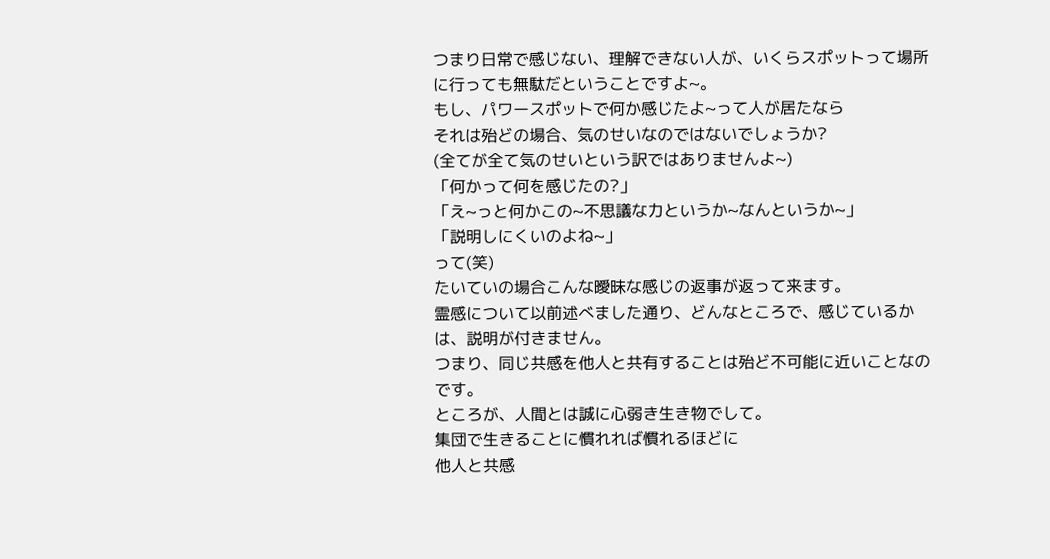つまり日常で感じない、理解できない人が、いくらスポットって場所に行っても無駄だということですよ~。
もし、パワースポットで何か感じたよ~って人が居たなら
それは殆どの場合、気のせいなのではないでしょうか?
(全てが全て気のせいという訳ではありませんよ~)
「何かって何を感じたの?」
「え~っと何かこの~不思議な力というか~なんというか~」
「説明しにくいのよね~」
って(笑)
たいていの場合こんな曖昧な感じの返事が返って来ます。
霊感について以前述べました通り、どんなところで、感じているかは、説明が付きません。
つまり、同じ共感を他人と共有することは殆ど不可能に近いことなのです。
ところが、人間とは誠に心弱き生き物でして。
集団で生きることに慣れれば慣れるほどに
他人と共感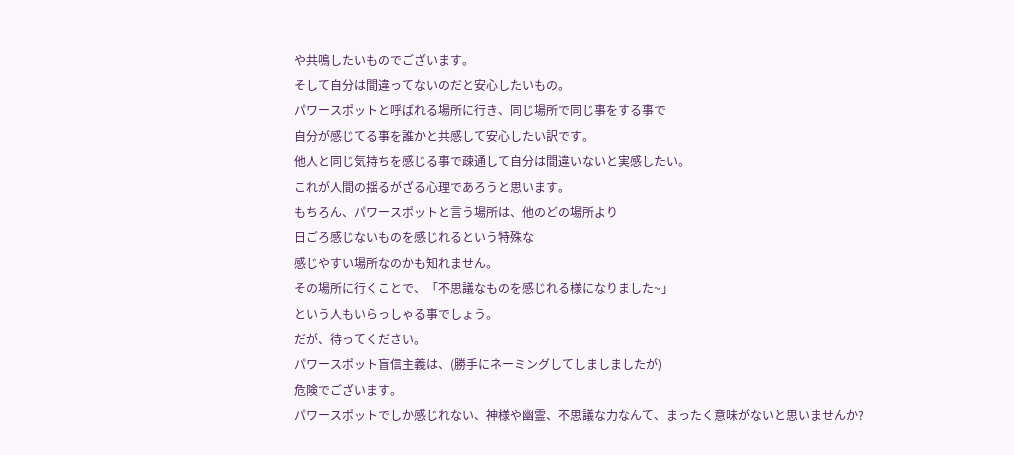や共鳴したいものでございます。
そして自分は間違ってないのだと安心したいもの。
パワースポットと呼ばれる場所に行き、同じ場所で同じ事をする事で
自分が感じてる事を誰かと共感して安心したい訳です。
他人と同じ気持ちを感じる事で疎通して自分は間違いないと実感したい。
これが人間の揺るがざる心理であろうと思います。
もちろん、パワースポットと言う場所は、他のどの場所より
日ごろ感じないものを感じれるという特殊な
感じやすい場所なのかも知れません。
その場所に行くことで、「不思議なものを感じれる様になりました~」
という人もいらっしゃる事でしょう。
だが、待ってください。
パワースポット盲信主義は、(勝手にネーミングしてしましましたが)
危険でございます。
パワースポットでしか感じれない、神様や幽霊、不思議な力なんて、まったく意味がないと思いませんか?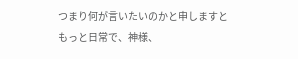つまり何が言いたいのかと申しますと
もっと日常で、神様、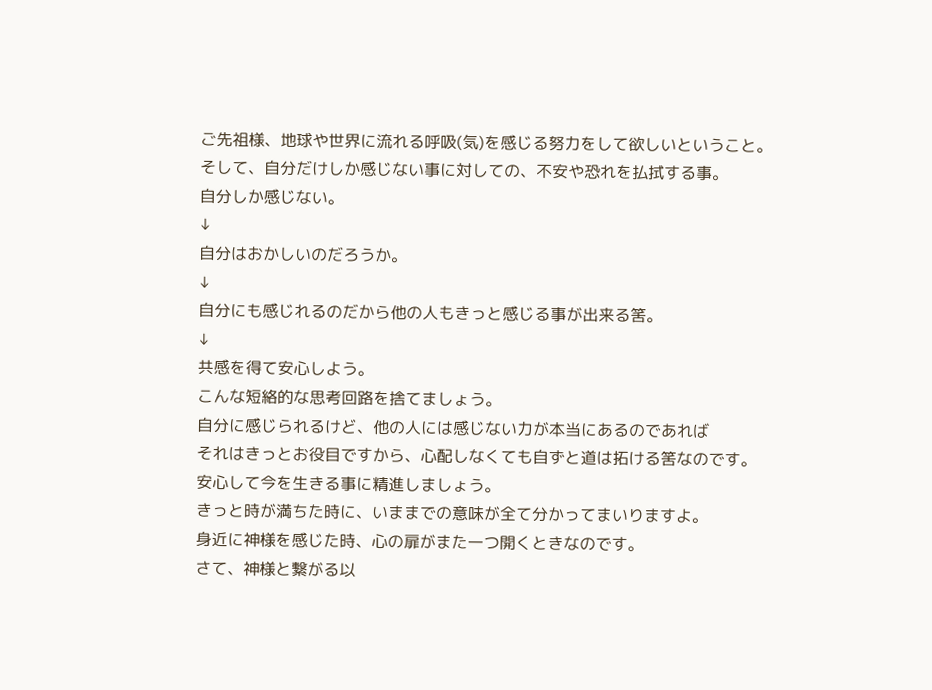ご先祖様、地球や世界に流れる呼吸(気)を感じる努力をして欲しいということ。
そして、自分だけしか感じない事に対しての、不安や恐れを払拭する事。
自分しか感じない。
↓
自分はおかしいのだろうか。
↓
自分にも感じれるのだから他の人もきっと感じる事が出来る筈。
↓
共感を得て安心しよう。
こんな短絡的な思考回路を捨てましょう。
自分に感じられるけど、他の人には感じない力が本当にあるのであれば
それはきっとお役目ですから、心配しなくても自ずと道は拓ける筈なのです。
安心して今を生きる事に精進しましょう。
きっと時が満ちた時に、いままでの意味が全て分かってまいりますよ。
身近に神様を感じた時、心の扉がまた一つ開くときなのです。
さて、神様と繋がる以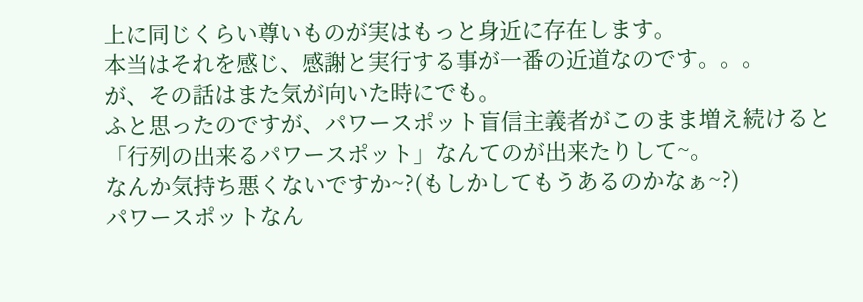上に同じくらい尊いものが実はもっと身近に存在します。
本当はそれを感じ、感謝と実行する事が一番の近道なのです。。。
が、その話はまた気が向いた時にでも。
ふと思ったのですが、パワースポット盲信主義者がこのまま増え続けると
「行列の出来るパワースポット」なんてのが出来たりして~。
なんか気持ち悪くないですか~?(もしかしてもうあるのかなぁ~?)
パワースポットなん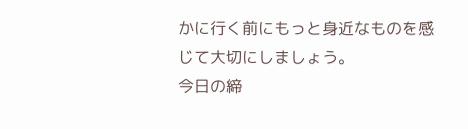かに行く前にもっと身近なものを感じて大切にしましょう。
今日の締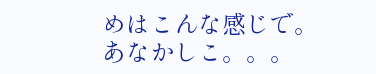めはこんな感じで。
あなかしこ。。。